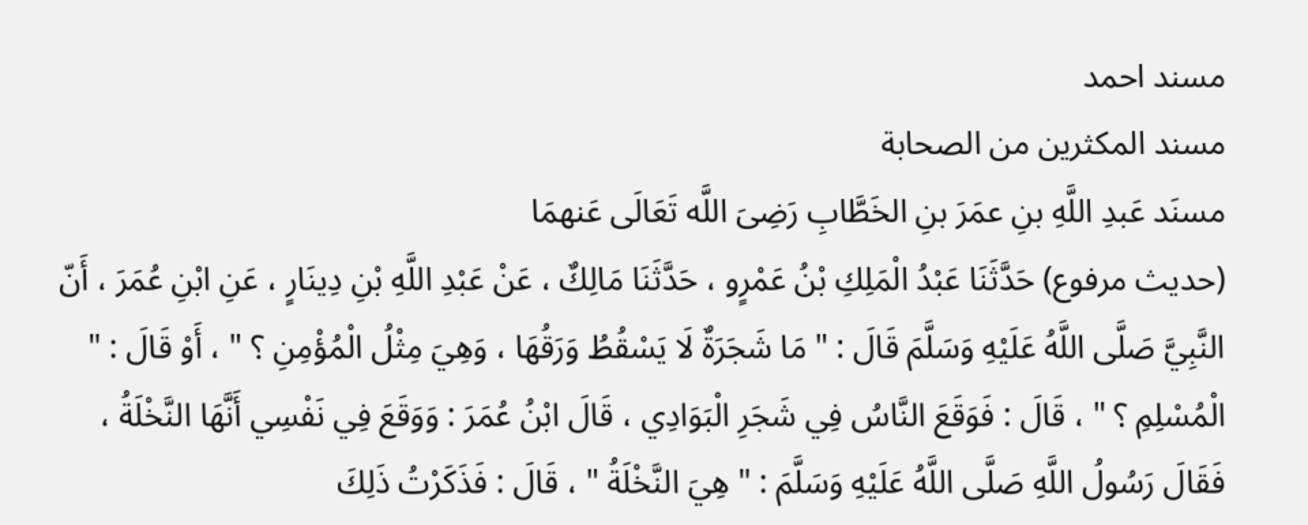مسند احمد
مسند المكثرين من الصحابة
مسنَد عَبدِ اللَّهِ بنِ عمَرَ بنِ الخَطَّابِ رَضِیَ اللَّه تَعَالَى عَنهمَا
(حديث مرفوع) حَدَّثَنَا عَبْدُ الْمَلِكِ بْنُ عَمْرٍو ، حَدَّثَنَا مَالِكٌ ، عَنْ عَبْدِ اللَّهِ بْنِ دِينَارٍ ، عَنِ ابْنِ عُمَرَ ، أَنّ النَّبِيَّ صَلَّى اللَّهُ عَلَيْهِ وَسَلَّمَ قَالَ : " مَا شَجَرَةٌ لَا يَسْقُطُ وَرَقُهَا ، وَهِيَ مِثْلُ الْمُؤْمِنِ ؟ " ، أَوْ قَالَ : " الْمُسْلِمِ ؟ " ، قَالَ : فَوَقَعَ النَّاسُ فِي شَجَرِ الْبَوَادِي ، قَالَ ابْنُ عُمَرَ : وَوَقَعَ فِي نَفْسِي أَنَّهَا النَّخْلَةُ ، فَقَالَ رَسُولُ اللَّهِ صَلَّى اللَّهُ عَلَيْهِ وَسَلَّمَ : " هِيَ النَّخْلَةُ " ، قَالَ : فَذَكَرْتُ ذَلِكَ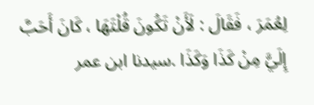لِعُمَرَ ، فَقَالَ : لَأَنْ تَكُونَ قُلْتَهَا ، كَانَ أَحَبَّ إِلَيَّ مِنْ كَذَا وَكَذَا .سیدنا ابن عمر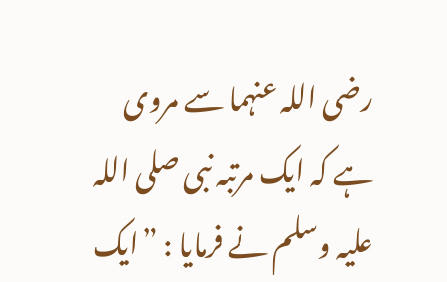رضی اللہ عنہما سے مروی ہے کہ ایک مرتبہ نبی صلی اللہ علیہ وسلم نے فرمایا : ”ایک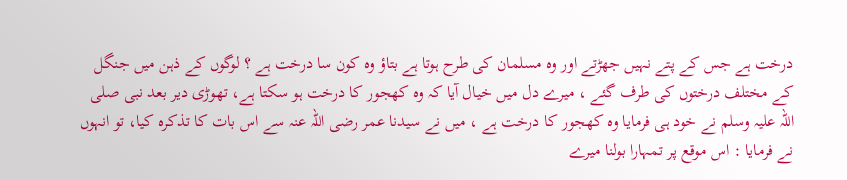درخت ہے جس کے پتے نہیں جھڑتے اور وہ مسلمان کی طرح ہوتا ہے بتاؤ وہ کون سا درخت ہے ؟ لوگوں کے ذہن میں جنگل کے مختلف درختوں کی طرف گئے ، میرے دل میں خیال آیا کہ وہ کھجور کا درخت ہو سکتا ہے، تھوڑی دیر بعد نبی صلی اللہ علیہ وسلم نے خود ہی فرمایا وہ کھجور کا درخت ہے ، میں نے سیدنا عمر رضی اللہ عنہ سے اس بات کا تذکرہ کیا، تو انہوں نے فرمایا : اس موقع پر تمہارا بولنا میرے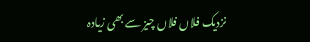نزدیک فلاں فلاں چیز سے بھی زیادہ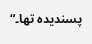پسندیدہ تھا۔“